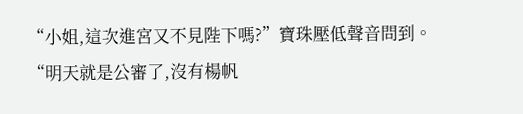“小姐,這次進宮又不見陛下嗎?”寶珠壓低聲音問到。
“明天就是公審了,沒有楊帆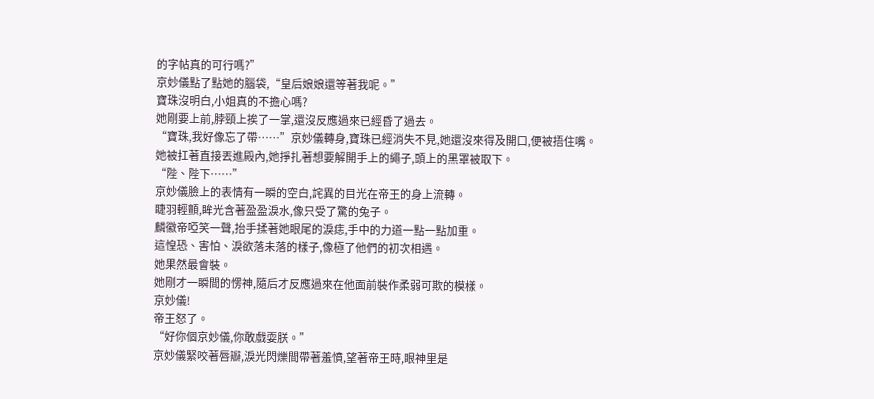的字帖真的可行嗎?”
京妙儀點了點她的腦袋,“皇后娘娘還等著我呢。”
寶珠沒明白,小姐真的不擔心嗎?
她剛要上前,脖頸上挨了一掌,還沒反應過來已經昏了過去。
“寶珠,我好像忘了帶……”京妙儀轉身,寶珠已經消失不見,她還沒來得及開口,便被捂住嘴。
她被扛著直接丟進殿內,她掙扎著想要解開手上的繩子,頭上的黑罩被取下。
“陛、陛下……”
京妙儀臉上的表情有一瞬的空白,詫異的目光在帝王的身上流轉。
睫羽輕顫,眸光含著盈盈淚水,像只受了驚的兔子。
麟徽帝啞笑一聲,抬手揉著她眼尾的淚痣,手中的力道一點一點加重。
這惶恐、害怕、淚欲落未落的樣子,像極了他們的初次相遇。
她果然最會裝。
她剛才一瞬間的愣神,隨后才反應過來在他面前裝作柔弱可欺的模樣。
京妙儀!
帝王怒了。
“好你個京妙儀,你敢戲耍朕。”
京妙儀緊咬著唇瓣,淚光閃爍間帶著羞憤,望著帝王時,眼神里是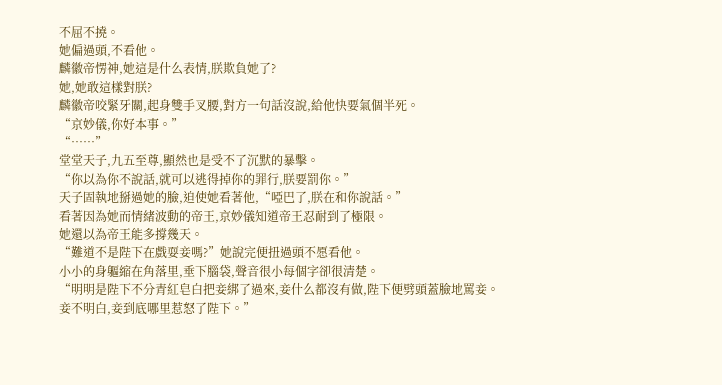不屈不撓。
她偏過頭,不看他。
麟徽帝愣神,她這是什么表情,朕欺負她了?
她,她敢這樣對朕?
麟徽帝咬緊牙關,起身雙手叉腰,對方一句話沒說,給他快要氣個半死。
“京妙儀,你好本事。”
“……”
堂堂天子,九五至尊,顯然也是受不了沉默的暴擊。
“你以為你不說話,就可以逃得掉你的罪行,朕要罰你。”
天子固執地掰過她的臉,迫使她看著他,“啞巴了,朕在和你說話。”
看著因為她而情緒波動的帝王,京妙儀知道帝王忍耐到了極限。
她還以為帝王能多撐幾天。
“難道不是陛下在戲耍妾嗎?”她說完便扭過頭不愿看他。
小小的身軀縮在角落里,垂下腦袋,聲音很小每個字卻很清楚。
“明明是陛下不分青紅皂白把妾綁了過來,妾什么都沒有做,陛下便劈頭蓋臉地罵妾。
妾不明白,妾到底哪里惹怒了陛下。”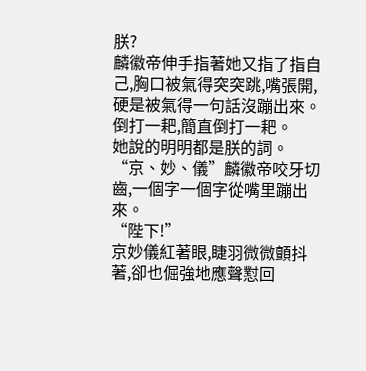朕?
麟徽帝伸手指著她又指了指自己,胸口被氣得突突跳,嘴張開,硬是被氣得一句話沒蹦出來。
倒打一耙,簡直倒打一耙。
她說的明明都是朕的詞。
“京、妙、儀”麟徽帝咬牙切齒,一個字一個字從嘴里蹦出來。
“陛下!”
京妙儀紅著眼,睫羽微微顫抖著,卻也倔強地應聲懟回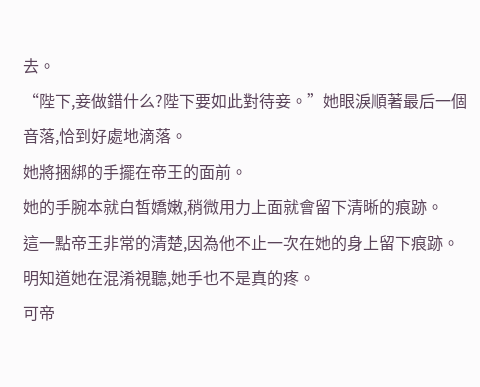去。
“陛下,妾做錯什么?陛下要如此對待妾。”她眼淚順著最后一個音落,恰到好處地滴落。
她將捆綁的手擺在帝王的面前。
她的手腕本就白皙嬌嫩,稍微用力上面就會留下清晰的痕跡。
這一點帝王非常的清楚,因為他不止一次在她的身上留下痕跡。
明知道她在混淆視聽,她手也不是真的疼。
可帝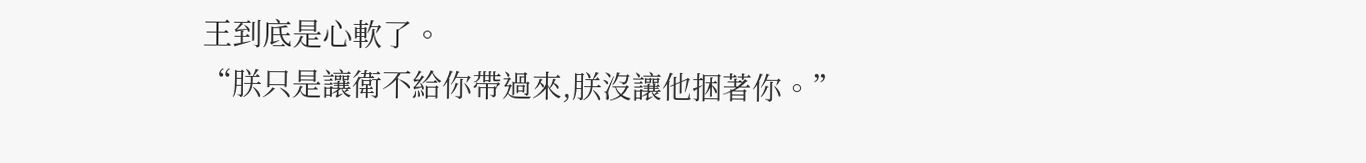王到底是心軟了。
“朕只是讓衛不給你帶過來,朕沒讓他捆著你。”